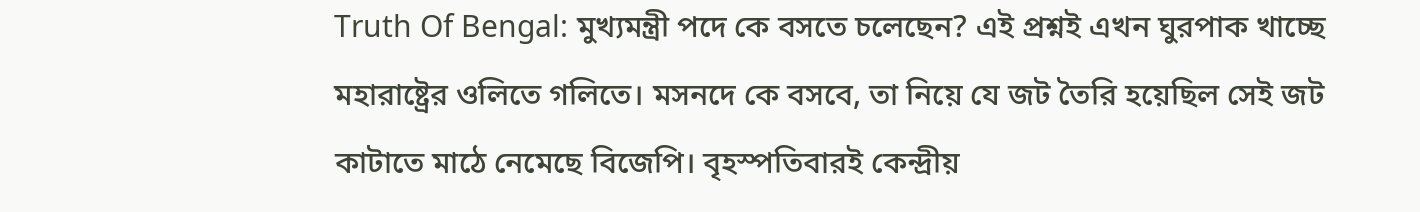Truth Of Bengal: মুখ্যমন্ত্রী পদে কে বসতে চলেছেন? এই প্রশ্নই এখন ঘুরপাক খাচ্ছে মহারাষ্ট্রের ওলিতে গলিতে। মসনদে কে বসবে, তা নিয়ে যে জট তৈরি হয়েছিল সেই জট কাটাতে মাঠে নেমেছে বিজেপি। বৃহস্পতিবারই কেন্দ্রীয়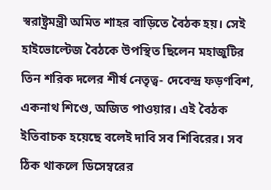স্বরাষ্ট্রমন্ত্রী অমিত শাহর বাড়িতে বৈঠক হয়। সেই হাইভোল্টেজ বৈঠকে উপস্থিত ছিলেন মহাজুটির তিন শরিক দলের শীর্ষ নেতৃত্ব- দেবেন্দ্র ফড়ণবিশ, একনাথ শিণ্ডে, অজিত পাওয়ার। এই বৈঠক ইতিবাচক হয়েছে বলেই দাবি সব শিবিরের। সব ঠিক থাকলে ডিসেম্বরের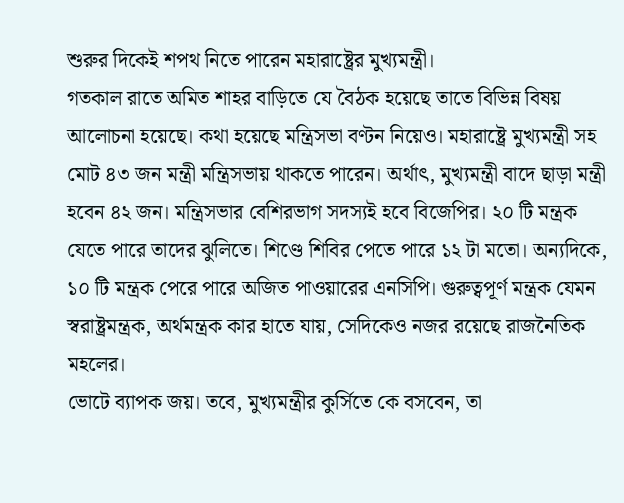শুরুর দিকেই শপথ নিতে পারেন মহারাষ্ট্রের মুখ্যমন্ত্রী।
গতকাল রাতে অমিত শাহর বাড়িতে যে বৈঠক হয়েছে তাতে বিভিন্ন বিষয় আলোচনা হয়েছে। কথা হয়েছে মন্ত্রিসভা বণ্টন নিয়েও। মহারাষ্ট্রে মুখ্যমন্ত্রী সহ মোট ৪৩ জন মন্ত্রী মন্ত্রিসভায় থাকতে পারেন। অর্থাৎ, মুখ্যমন্ত্রী বাদে ছাড়া মন্ত্রী হবেন ৪২ জন। মন্ত্রিসভার বেশিরভাগ সদস্যই হবে বিজেপির। ২০ টি মন্ত্রক যেতে পারে তাদের ঝুলিতে। শিণ্ডে শিবির পেতে পারে ১২ টা মতো। অন্যদিকে, ১০ টি মন্ত্রক পেরে পারে অজিত পাওয়ারের এনসিপি। গুরুত্বপূর্ণ মন্ত্রক যেমন স্বরাষ্ট্রমন্ত্রক, অর্থমন্ত্রক কার হাতে যায়, সেদিকেও নজর রয়েছে রাজনৈতিক মহলের।
ভোটে ব্যাপক জয়। তবে, মুখ্যমন্ত্রীর কুর্সিতে কে বসবেন, তা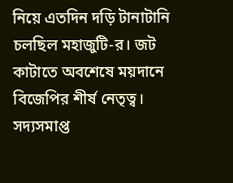নিয়ে এতদিন দড়ি টানাটানি চলছিল মহাজুটি-র। জট কাটাতে অবশেষে ময়দানে বিজেপির শীর্ষ নেতৃত্ব। সদ্যসমাপ্ত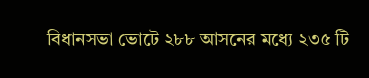বিধানসভা ভোটে ২৮৮ আসনের মধ্যে ২৩৫ টি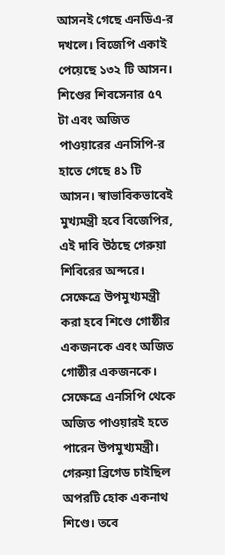আসনই গেছে এনডিএ-র দখলে। বিজেপি একাই পেয়েছে ১৩২ টি আসন। শিণ্ডের শিবসেনার ৫৭ টা এবং অজিত পাওয়ারের এনসিপি-র হাতে গেছে ৪১ টি আসন। স্বাভাবিকভাবেই মুখ্যমন্ত্রী হবে বিজেপির, এই দাবি উঠছে গেরুয়া শিবিরের অন্দরে। সেক্ষেত্রে উপমুখ্যমন্ত্রী করা হবে শিণ্ডে গোষ্ঠীর একজনকে এবং অজিত গোষ্ঠীর একজনকে।
সেক্ষেত্রে এনসিপি থেকে অজিত পাওয়ারই হতে পারেন উপমুখ্যমন্ত্রী। গেরুয়া ব্রিগেড চাইছিল অপরটি হোক একনাথ শিণ্ডে। তবে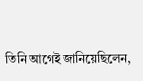তিনি আগেই জানিয়েছিলেন,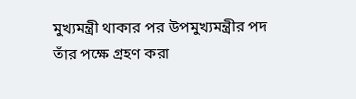মুখ্যমন্ত্রী থাকার পর উপমুখ্যমন্ত্রীর পদ তাঁর পক্ষে গ্রহণ করা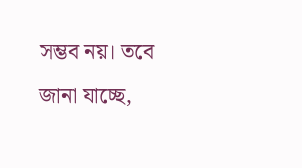সম্ভব নয়। তবে জানা যাচ্ছে,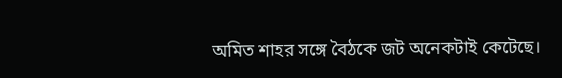অমিত শাহর সঙ্গে বৈঠকে জট অনেকটাই কেটেছে।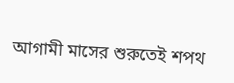আগামী মাসের শুরুতেই শপথ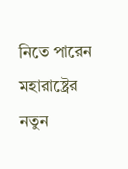নিতে পারেন মহারাষ্ট্রের নতুন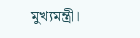মুখ্যমন্ত্রী।